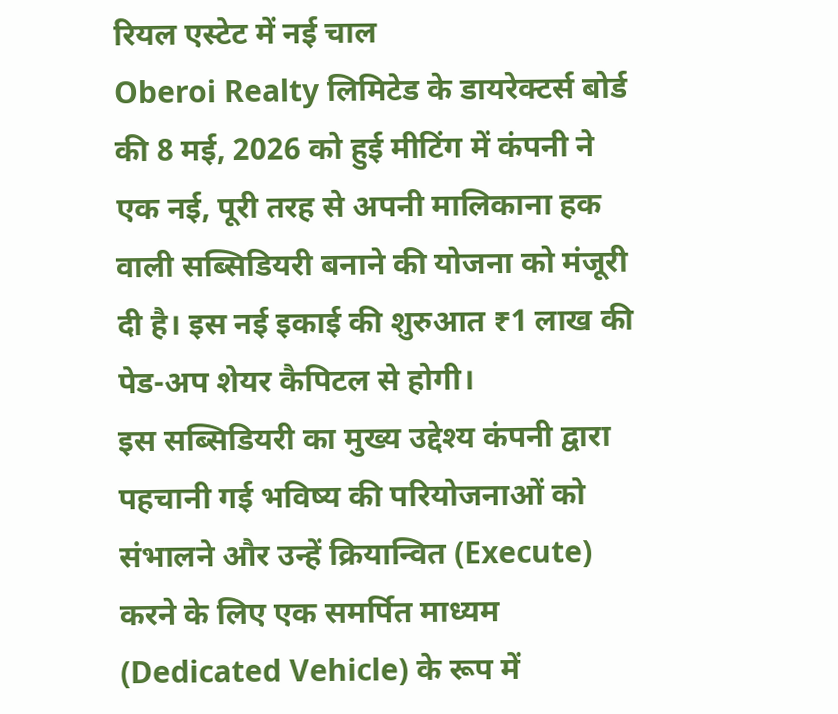रियल एस्टेट में नई चाल
Oberoi Realty लिमिटेड के डायरेक्टर्स बोर्ड की 8 मई, 2026 को हुई मीटिंग में कंपनी ने एक नई, पूरी तरह से अपनी मालिकाना हक वाली सब्सिडियरी बनाने की योजना को मंजूरी दी है। इस नई इकाई की शुरुआत ₹1 लाख की पेड-अप शेयर कैपिटल से होगी।
इस सब्सिडियरी का मुख्य उद्देश्य कंपनी द्वारा पहचानी गई भविष्य की परियोजनाओं को संभालने और उन्हें क्रियान्वित (Execute) करने के लिए एक समर्पित माध्यम (Dedicated Vehicle) के रूप में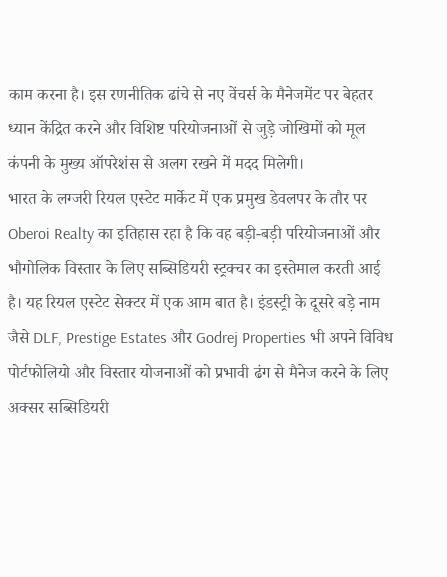काम करना है। इस रणनीतिक ढांचे से नए वेंचर्स के मैनेजमेंट पर बेहतर ध्यान केंद्रित करने और विशिष्ट परियोजनाओं से जुड़े जोखिमों को मूल कंपनी के मुख्य ऑपरेशंस से अलग रखने में मदद मिलेगी।
भारत के लग्जरी रियल एस्टेट मार्केट में एक प्रमुख डेवलपर के तौर पर Oberoi Realty का इतिहास रहा है कि वह बड़ी-बड़ी परियोजनाओं और भौगोलिक विस्तार के लिए सब्सिडियरी स्ट्रक्चर का इस्तेमाल करती आई है। यह रियल एस्टेट सेक्टर में एक आम बात है। इंडस्ट्री के दूसरे बड़े नाम जैसे DLF, Prestige Estates और Godrej Properties भी अपने विविध पोर्टफोलियो और विस्तार योजनाओं को प्रभावी ढंग से मैनेज करने के लिए अक्सर सब्सिडियरी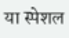या स्पेशल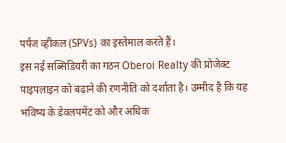पर्पज व्हीकल (SPVs) का इस्तेमाल करते हैं।
इस नई सब्सिडियरी का गठन Oberoi Realty की प्रोजेक्ट पाइपलाइन को बढ़ाने की रणनीति को दर्शाता है। उम्मीद है कि यह भविष्य के डेवलपमेंट को और अधिक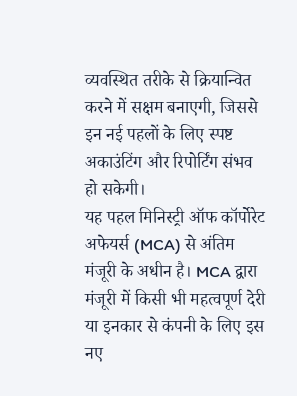व्यवस्थित तरीके से क्रियान्वित करने में सक्षम बनाएगी, जिससे इन नई पहलों के लिए स्पष्ट अकाउंटिंग और रिपोर्टिंग संभव हो सकेगी।
यह पहल मिनिस्ट्री ऑफ कॉर्पोरेट अफेयर्स (MCA) से अंतिम मंजूरी के अधीन है। MCA द्वारा मंजूरी में किसी भी महत्वपूर्ण देरी या इनकार से कंपनी के लिए इस नए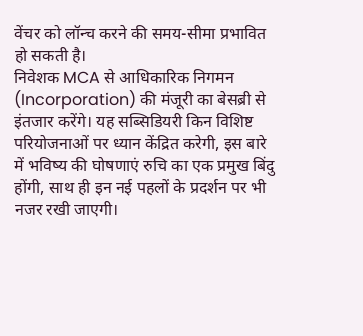वेंचर को लॉन्च करने की समय-सीमा प्रभावित हो सकती है।
निवेशक MCA से आधिकारिक निगमन (Incorporation) की मंजूरी का बेसब्री से इंतजार करेंगे। यह सब्सिडियरी किन विशिष्ट परियोजनाओं पर ध्यान केंद्रित करेगी, इस बारे में भविष्य की घोषणाएं रुचि का एक प्रमुख बिंदु होंगी, साथ ही इन नई पहलों के प्रदर्शन पर भी नजर रखी जाएगी।